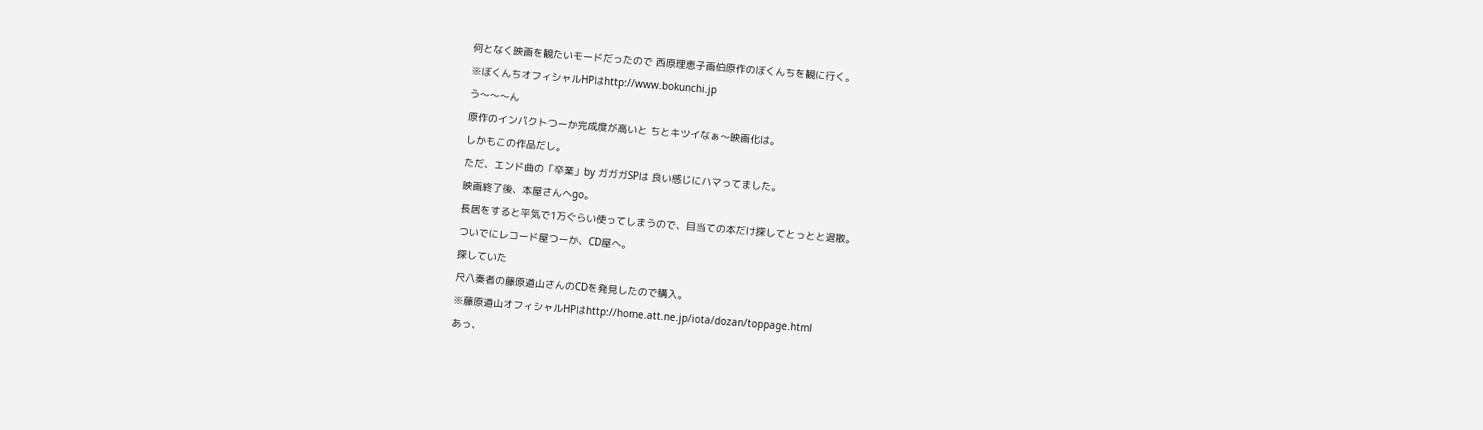何となく映画を観たいモードだったので 西原理恵子画伯原作のぼくんちを観に行く。
※ぼくんちオフィシャルHPはhttp://www.bokunchi.jp
う〜〜〜ん
原作のインパクトつーか完成度が高いと ちとキツイなぁ〜映画化は。
しかもこの作品だし。
ただ、エンド曲の「卒業」by ガガガSPは 良い感じにハマってました。
映画終了後、本屋さんへgo。
長居をすると平気で1万ぐらい使ってしまうので、目当ての本だけ探してとっとと退散。
ついでにレコード屋つーか、CD屋へ。
探していた
尺八奏者の藤原道山さんのCDを発見したので購入。
※藤原道山オフィシャルHPはhttp://home.att.ne.jp/iota/dozan/toppage.html
あっ、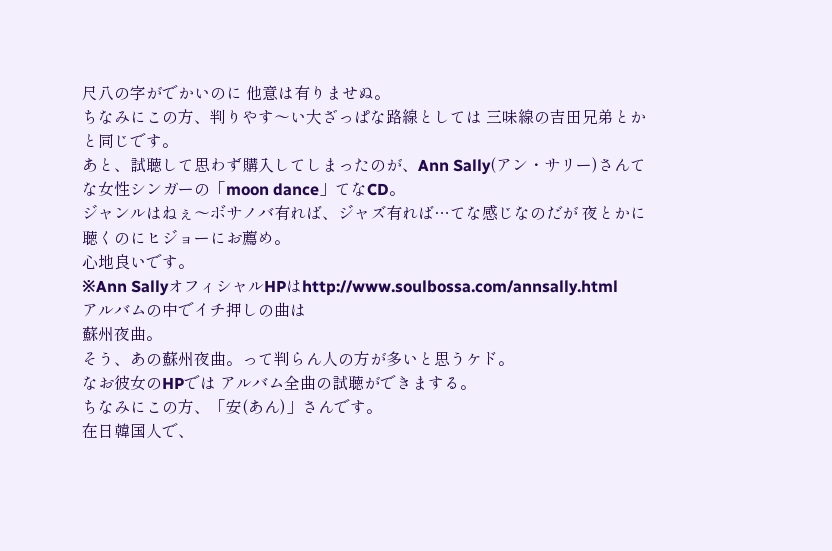尺八の字がでかいのに 他意は有りませぬ。
ちなみにこの方、判りやす〜い大ざっぱな路線としては 三味線の吉田兄弟とかと同じです。
あと、試聴して思わず購入してしまったのが、Ann Sally(アン・サリー)さんてな女性シンガーの「moon dance」てなCD。
ジャンルはねぇ〜ボサノバ有れば、ジャズ有れば…てな感じなのだが 夜とかに聴くのにヒジョーにお薦め。
心地良いです。
※Ann SallyオフィシャルHPはhttp://www.soulbossa.com/annsally.html
アルバムの中でイチ押しの曲は
蘇州夜曲。
そう、あの蘇州夜曲。って判らん人の方が多いと思うケド。
なお彼女のHPでは アルバム全曲の試聴ができまする。
ちなみにこの方、「安(あん)」さんです。
在日韓国人で、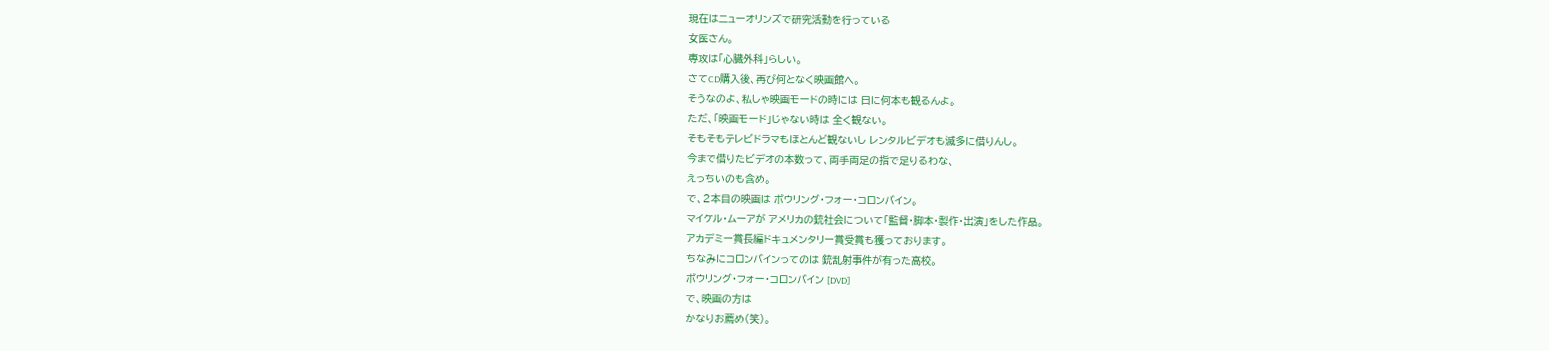現在はニューオリンズで研究活動を行っている
女医さん。
専攻は「心臓外科」らしい。
さてCD購入後、再び何となく映画館へ。
そうなのよ、私しゃ映画モードの時には 日に何本も観るんよ。
ただ、「映画モード」じゃない時は 全く観ない。
そもそもテレビドラマもほとんど観ないし レンタルビデオも滅多に借りんし。
今まで借りたビデオの本数って、両手両足の指で足りるわな、
えっちいのも含め。
で、2本目の映画は ボウリング・フォー・コロンバイン。
マイケル・ムーアが アメリカの銃社会について「監督・脚本・製作・出演」をした作品。
アカデミー賞長編ドキュメンタリー賞受賞も獲っております。
ちなみにコロンバインってのは 銃乱射事件が有った高校。
ボウリング・フォー・コロンバイン [DVD]
で、映画の方は
かなりお薦め(笑)。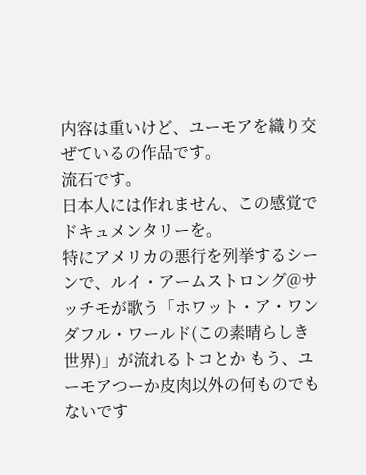内容は重いけど、ユーモアを織り交ぜているの作品です。
流石です。
日本人には作れません、この感覚でドキュメンタリーを。
特にアメリカの悪行を列挙するシーンで、ルイ・アームストロング@サッチモが歌う「ホワット・ア・ワンダフル・ワールド(この素晴らしき世界)」が流れるトコとか もう、ユーモアつーか皮肉以外の何ものでもないです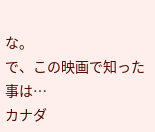な。
で、この映画で知った事は…
カナダ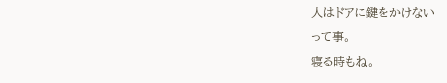人はドアに鍵をかけない
って事。
寝る時もね。